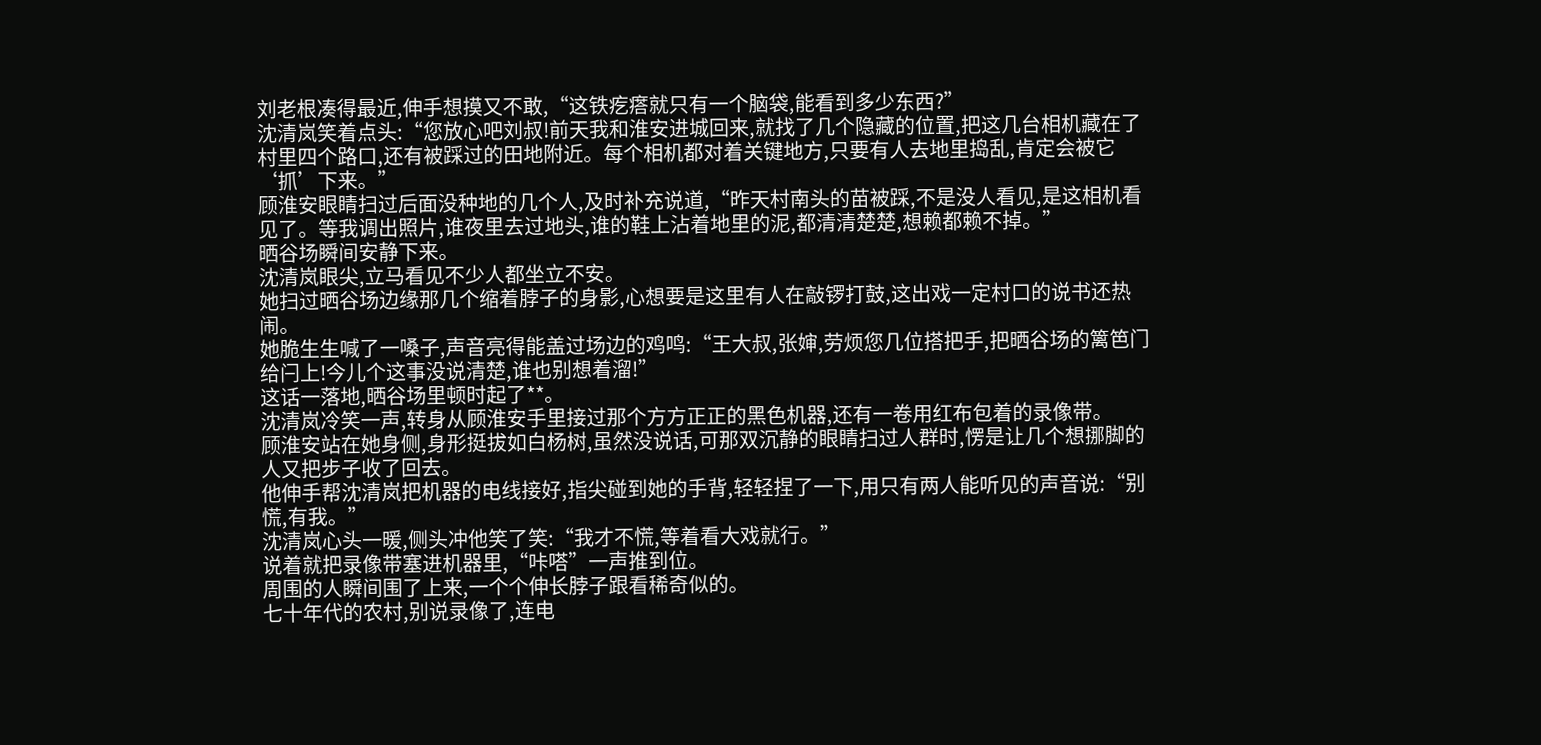刘老根凑得最近,伸手想摸又不敢,“这铁疙瘩就只有一个脑袋,能看到多少东西?”
沈清岚笑着点头:“您放心吧刘叔!前天我和淮安进城回来,就找了几个隐藏的位置,把这几台相机藏在了村里四个路口,还有被踩过的田地附近。每个相机都对着关键地方,只要有人去地里捣乱,肯定会被它‘抓’下来。”
顾淮安眼睛扫过后面没种地的几个人,及时补充说道,“昨天村南头的苗被踩,不是没人看见,是这相机看见了。等我调出照片,谁夜里去过地头,谁的鞋上沾着地里的泥,都清清楚楚,想赖都赖不掉。”
晒谷场瞬间安静下来。
沈清岚眼尖,立马看见不少人都坐立不安。
她扫过晒谷场边缘那几个缩着脖子的身影,心想要是这里有人在敲锣打鼓,这出戏一定村口的说书还热闹。
她脆生生喊了一嗓子,声音亮得能盖过场边的鸡鸣:“王大叔,张婶,劳烦您几位搭把手,把晒谷场的篱笆门给闩上!今儿个这事没说清楚,谁也别想着溜!”
这话一落地,晒谷场里顿时起了**。
沈清岚冷笑一声,转身从顾淮安手里接过那个方方正正的黑色机器,还有一卷用红布包着的录像带。
顾淮安站在她身侧,身形挺拔如白杨树,虽然没说话,可那双沉静的眼睛扫过人群时,愣是让几个想挪脚的人又把步子收了回去。
他伸手帮沈清岚把机器的电线接好,指尖碰到她的手背,轻轻捏了一下,用只有两人能听见的声音说:“别慌,有我。”
沈清岚心头一暖,侧头冲他笑了笑:“我才不慌,等着看大戏就行。”
说着就把录像带塞进机器里,“咔嗒”一声推到位。
周围的人瞬间围了上来,一个个伸长脖子跟看稀奇似的。
七十年代的农村,别说录像了,连电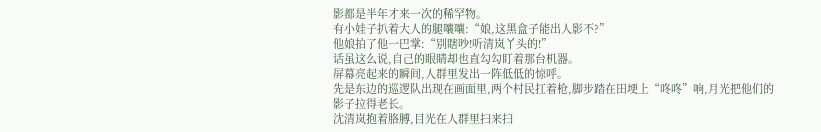影都是半年才来一次的稀罕物。
有小娃子扒着大人的腿嚷嚷:“娘,这黑盒子能出人影不?”
他娘拍了他一巴掌:“别瞎吵!听清岚丫头的!”
话虽这么说,自己的眼睛却也直勾勾盯着那台机器。
屏幕亮起来的瞬间,人群里发出一阵低低的惊呼。
先是东边的巡逻队出现在画面里,两个村民扛着枪,脚步踏在田埂上“咚咚”响,月光把他们的影子拉得老长。
沈清岚抱着胳膊,目光在人群里扫来扫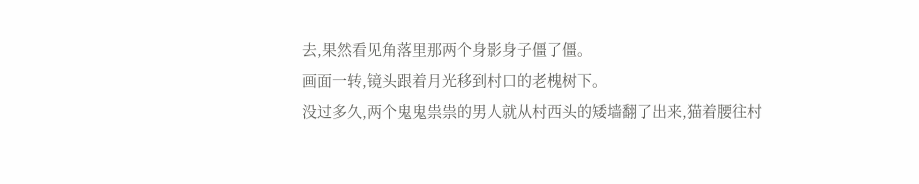去,果然看见角落里那两个身影身子僵了僵。
画面一转,镜头跟着月光移到村口的老槐树下。
没过多久,两个鬼鬼祟祟的男人就从村西头的矮墙翻了出来,猫着腰往村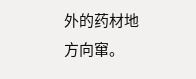外的药材地方向窜。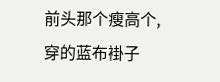前头那个瘦高个,穿的蓝布褂子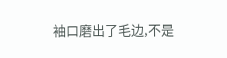袖口磨出了毛边,不是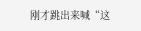刚才跳出来喊“这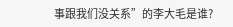事跟我们没关系”的李大毛是谁?